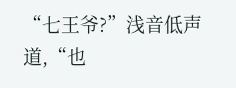“七王爷?”浅音低声道,“也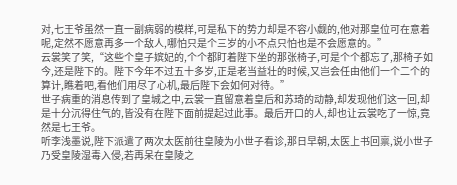对,七王爷虽然一直一副病弱的模样,可是私下的势力却是不容小觑的,他对那皇位可在意着呢,定然不愿意再多一个敌人,哪怕只是个三岁的小不点只怕也是不会愿意的。”
云裳笑了笑,“这些个皇子嫔妃的,个个都盯着陛下坐的那张椅子,可是个个都忘了,那椅子如今,还是陛下的。陛下今年不过五十多岁,正是老当益壮的时候,又岂会任由他们一个二个的算计,瞧着吧,看他们用尽了心机,最后陛下会如何对待。”
世子病重的消息传到了皇城之中,云裳一直留意着皇后和苏琦的动静,却发现他们这一回,却是十分沉得住气的,皆没有在陛下面前提起过此事。最后开口的人,却也让云裳吃了一惊,竟然是七王爷。
听李浅墨说,陛下派遣了两次太医前往皇陵为小世子看诊,那日早朝,太医上书回禀,说小世子乃受皇陵湿毒入侵,若再呆在皇陵之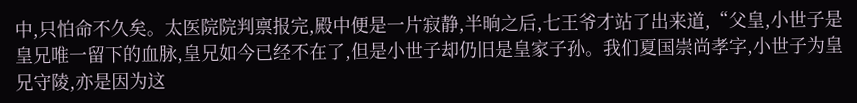中,只怕命不久矣。太医院院判禀报完,殿中便是一片寂静,半晌之后,七王爷才站了出来道,“父皇,小世子是皇兄唯一留下的血脉,皇兄如今已经不在了,但是小世子却仍旧是皇家子孙。我们夏国崇尚孝字,小世子为皇兄守陵,亦是因为这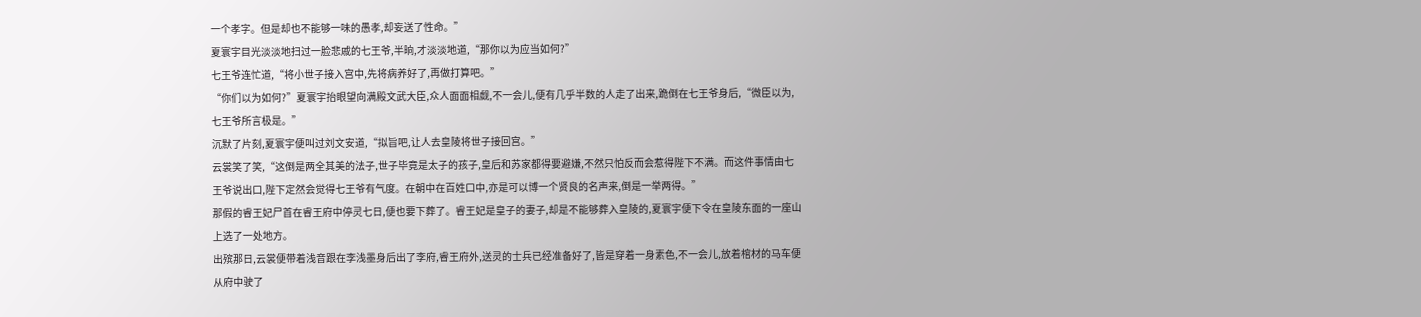一个孝字。但是却也不能够一味的愚孝,却妄送了性命。”
夏寰宇目光淡淡地扫过一脸悲戚的七王爷,半晌,才淡淡地道,“那你以为应当如何?”
七王爷连忙道,“将小世子接入宫中,先将病养好了,再做打算吧。”
“你们以为如何?”夏寰宇抬眼望向满殿文武大臣,众人面面相觑,不一会儿,便有几乎半数的人走了出来,跪倒在七王爷身后,“微臣以为,七王爷所言极是。”
沉默了片刻,夏寰宇便叫过刘文安道,“拟旨吧,让人去皇陵将世子接回宫。”
云裳笑了笑,“这倒是两全其美的法子,世子毕竟是太子的孩子,皇后和苏家都得要避嫌,不然只怕反而会惹得陛下不满。而这件事情由七王爷说出口,陛下定然会觉得七王爷有气度。在朝中在百姓口中,亦是可以博一个贤良的名声来,倒是一举两得。”
那假的睿王妃尸首在睿王府中停灵七日,便也要下葬了。睿王妃是皇子的妻子,却是不能够葬入皇陵的,夏寰宇便下令在皇陵东面的一座山上选了一处地方。
出殡那日,云裳便带着浅音跟在李浅墨身后出了李府,睿王府外,送灵的士兵已经准备好了,皆是穿着一身素色,不一会儿,放着棺材的马车便从府中驶了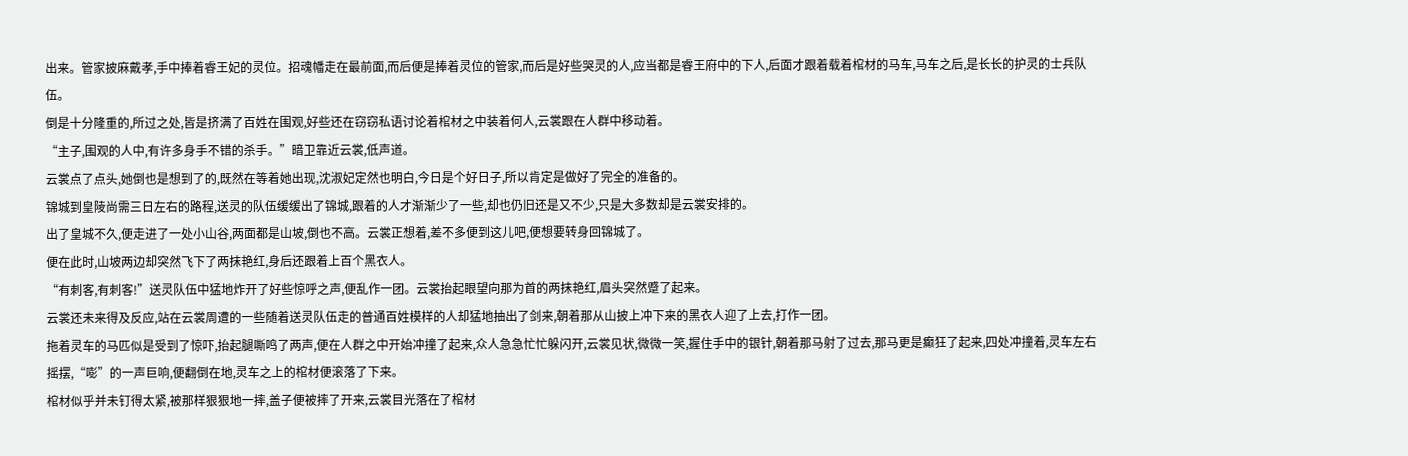出来。管家披麻戴孝,手中捧着睿王妃的灵位。招魂幡走在最前面,而后便是捧着灵位的管家,而后是好些哭灵的人,应当都是睿王府中的下人,后面才跟着载着棺材的马车,马车之后,是长长的护灵的士兵队伍。
倒是十分隆重的,所过之处,皆是挤满了百姓在围观,好些还在窃窃私语讨论着棺材之中装着何人,云裳跟在人群中移动着。
“主子,围观的人中,有许多身手不错的杀手。”暗卫靠近云裳,低声道。
云裳点了点头,她倒也是想到了的,既然在等着她出现,沈淑妃定然也明白,今日是个好日子,所以肯定是做好了完全的准备的。
锦城到皇陵尚需三日左右的路程,送灵的队伍缓缓出了锦城,跟着的人才渐渐少了一些,却也仍旧还是又不少,只是大多数却是云裳安排的。
出了皇城不久,便走进了一处小山谷,两面都是山坡,倒也不高。云裳正想着,差不多便到这儿吧,便想要转身回锦城了。
便在此时,山坡两边却突然飞下了两抹艳红,身后还跟着上百个黑衣人。
“有刺客,有刺客!”送灵队伍中猛地炸开了好些惊呼之声,便乱作一团。云裳抬起眼望向那为首的两抹艳红,眉头突然蹙了起来。
云裳还未来得及反应,站在云裳周遭的一些随着送灵队伍走的普通百姓模样的人却猛地抽出了剑来,朝着那从山披上冲下来的黑衣人迎了上去,打作一团。
拖着灵车的马匹似是受到了惊吓,抬起腿嘶鸣了两声,便在人群之中开始冲撞了起来,众人急急忙忙躲闪开,云裳见状,微微一笑,握住手中的银针,朝着那马射了过去,那马更是癫狂了起来,四处冲撞着,灵车左右摇摆,“嘭”的一声巨响,便翻倒在地,灵车之上的棺材便滚落了下来。
棺材似乎并未钉得太紧,被那样狠狠地一摔,盖子便被摔了开来,云裳目光落在了棺材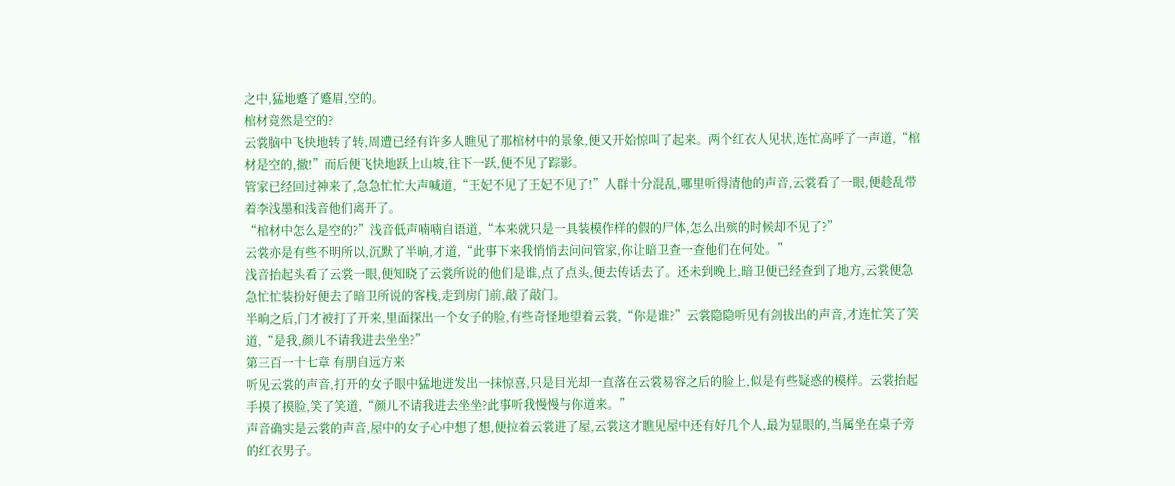之中,猛地蹙了蹙眉,空的。
棺材竟然是空的?
云裳脑中飞快地转了转,周遭已经有许多人瞧见了那棺材中的景象,便又开始惊叫了起来。两个红衣人见状,连忙高呼了一声道,“棺材是空的,撤!”而后便飞快地跃上山坡,往下一跃,便不见了踪影。
管家已经回过神来了,急急忙忙大声喊道,“王妃不见了王妃不见了!”人群十分混乱,哪里听得清他的声音,云裳看了一眼,便趁乱带着李浅墨和浅音他们离开了。
“棺材中怎么是空的?”浅音低声喃喃自语道,“本来就只是一具装模作样的假的尸体,怎么出殡的时候却不见了?”
云裳亦是有些不明所以,沉默了半晌,才道,“此事下来我悄悄去问问管家,你让暗卫查一查他们在何处。”
浅音抬起头看了云裳一眼,便知晓了云裳所说的他们是谁,点了点头,便去传话去了。还未到晚上,暗卫便已经查到了地方,云裳便急急忙忙装扮好便去了暗卫所说的客栈,走到房门前,敲了敲门。
半晌之后,门才被打了开来,里面探出一个女子的脸,有些奇怪地望着云裳,“你是谁?”云裳隐隐听见有剑拔出的声音,才连忙笑了笑道,“是我,颜儿不请我进去坐坐?”
第三百一十七章 有朋自远方来
听见云裳的声音,打开的女子眼中猛地迸发出一抹惊喜,只是目光却一直落在云裳易容之后的脸上,似是有些疑惑的模样。云裳抬起手摸了摸脸,笑了笑道,“颜儿不请我进去坐坐?此事听我慢慢与你道来。”
声音确实是云裳的声音,屋中的女子心中想了想,便拉着云裳进了屋,云裳这才瞧见屋中还有好几个人,最为显眼的,当属坐在桌子旁的红衣男子。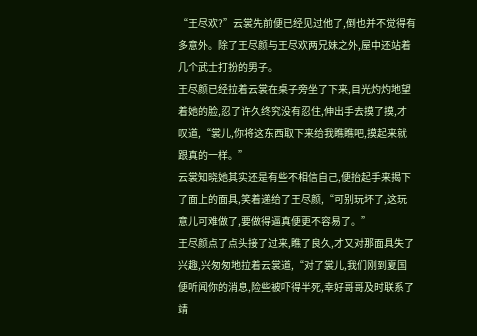“王尽欢?”云裳先前便已经见过他了,倒也并不觉得有多意外。除了王尽颜与王尽欢两兄妹之外,屋中还站着几个武士打扮的男子。
王尽颜已经拉着云裳在桌子旁坐了下来,目光灼灼地望着她的脸,忍了许久终究没有忍住,伸出手去摸了摸,才叹道,“裳儿,你将这东西取下来给我瞧瞧吧,摸起来就跟真的一样。”
云裳知晓她其实还是有些不相信自己,便抬起手来揭下了面上的面具,笑着递给了王尽颜,“可别玩坏了,这玩意儿可难做了,要做得逼真便更不容易了。”
王尽颜点了点头接了过来,瞧了良久,才又对那面具失了兴趣,兴匆匆地拉着云裳道,“对了裳儿,我们刚到夏国便听闻你的消息,险些被吓得半死,幸好哥哥及时联系了靖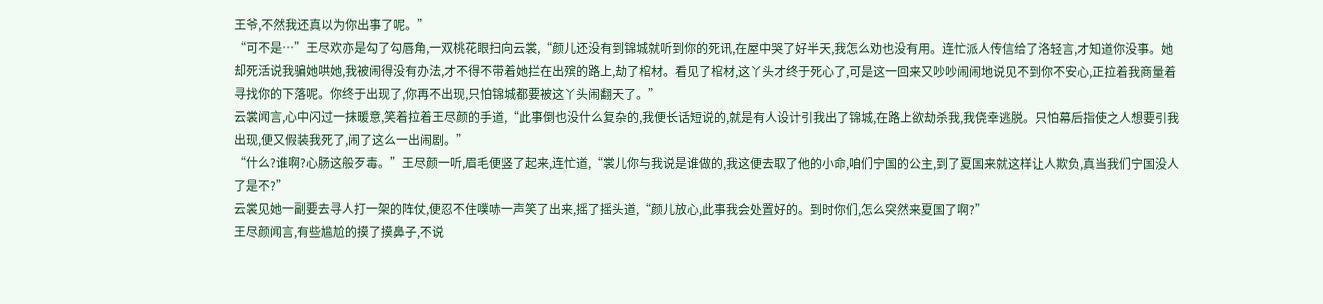王爷,不然我还真以为你出事了呢。”
“可不是…”王尽欢亦是勾了勾唇角,一双桃花眼扫向云裳,“颜儿还没有到锦城就听到你的死讯,在屋中哭了好半天,我怎么劝也没有用。连忙派人传信给了洛轻言,才知道你没事。她却死活说我骗她哄她,我被闹得没有办法,才不得不带着她拦在出殡的路上,劫了棺材。看见了棺材,这丫头才终于死心了,可是这一回来又吵吵闹闹地说见不到你不安心,正拉着我商量着寻找你的下落呢。你终于出现了,你再不出现,只怕锦城都要被这丫头闹翻天了。”
云裳闻言,心中闪过一抹暖意,笑着拉着王尽颜的手道,“此事倒也没什么复杂的,我便长话短说的,就是有人设计引我出了锦城,在路上欲劫杀我,我侥幸逃脱。只怕幕后指使之人想要引我出现,便又假装我死了,闹了这么一出闹剧。”
“什么?谁啊?心肠这般歹毒。”王尽颜一听,眉毛便竖了起来,连忙道,“裳儿你与我说是谁做的,我这便去取了他的小命,咱们宁国的公主,到了夏国来就这样让人欺负,真当我们宁国没人了是不?”
云裳见她一副要去寻人打一架的阵仗,便忍不住噗哧一声笑了出来,摇了摇头道,“颜儿放心,此事我会处置好的。到时你们,怎么突然来夏国了啊?”
王尽颜闻言,有些尴尬的摸了摸鼻子,不说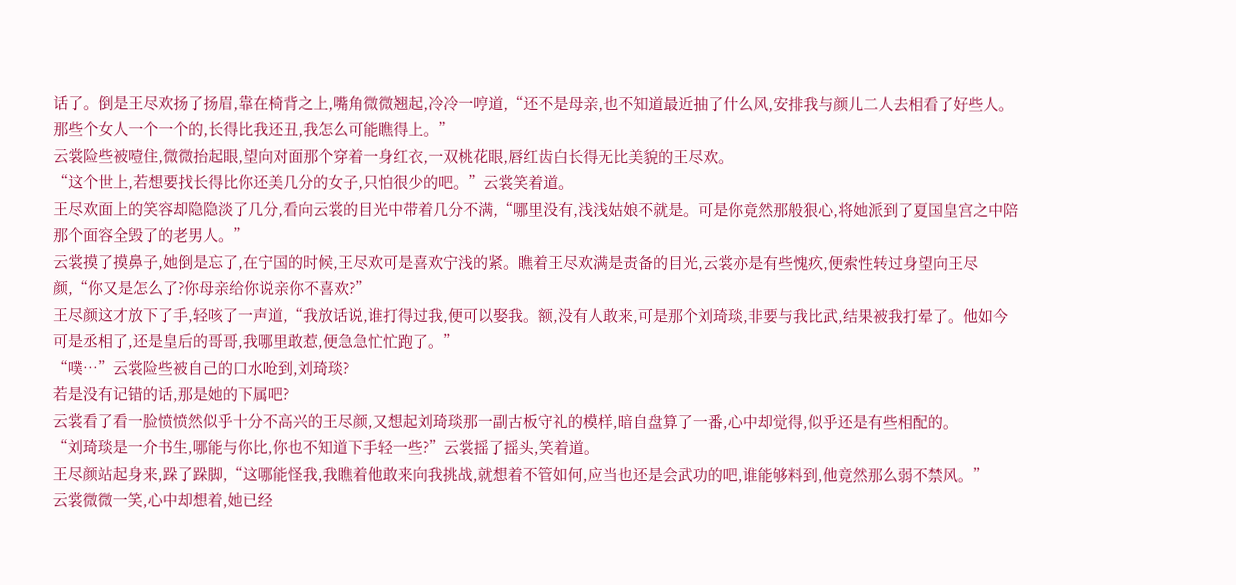话了。倒是王尽欢扬了扬眉,靠在椅背之上,嘴角微微翘起,冷冷一哼道,“还不是母亲,也不知道最近抽了什么风,安排我与颜儿二人去相看了好些人。那些个女人一个一个的,长得比我还丑,我怎么可能瞧得上。”
云裳险些被噎住,微微抬起眼,望向对面那个穿着一身红衣,一双桃花眼,唇红齿白长得无比美貌的王尽欢。
“这个世上,若想要找长得比你还美几分的女子,只怕很少的吧。”云裳笑着道。
王尽欢面上的笑容却隐隐淡了几分,看向云裳的目光中带着几分不满,“哪里没有,浅浅姑娘不就是。可是你竟然那般狠心,将她派到了夏国皇宫之中陪那个面容全毁了的老男人。”
云裳摸了摸鼻子,她倒是忘了,在宁国的时候,王尽欢可是喜欢宁浅的紧。瞧着王尽欢满是责备的目光,云裳亦是有些愧疚,便索性转过身望向王尽颜,“你又是怎么了?你母亲给你说亲你不喜欢?”
王尽颜这才放下了手,轻咳了一声道,“我放话说,谁打得过我,便可以娶我。额,没有人敢来,可是那个刘琦琰,非要与我比武,结果被我打晕了。他如今可是丞相了,还是皇后的哥哥,我哪里敢惹,便急急忙忙跑了。”
“噗…”云裳险些被自己的口水呛到,刘琦琰?
若是没有记错的话,那是她的下属吧?
云裳看了看一脸愤愤然似乎十分不高兴的王尽颜,又想起刘琦琰那一副古板守礼的模样,暗自盘算了一番,心中却觉得,似乎还是有些相配的。
“刘琦琰是一介书生,哪能与你比,你也不知道下手轻一些?”云裳摇了摇头,笑着道。
王尽颜站起身来,跺了跺脚,“这哪能怪我,我瞧着他敢来向我挑战,就想着不管如何,应当也还是会武功的吧,谁能够料到,他竟然那么弱不禁风。”
云裳微微一笑,心中却想着,她已经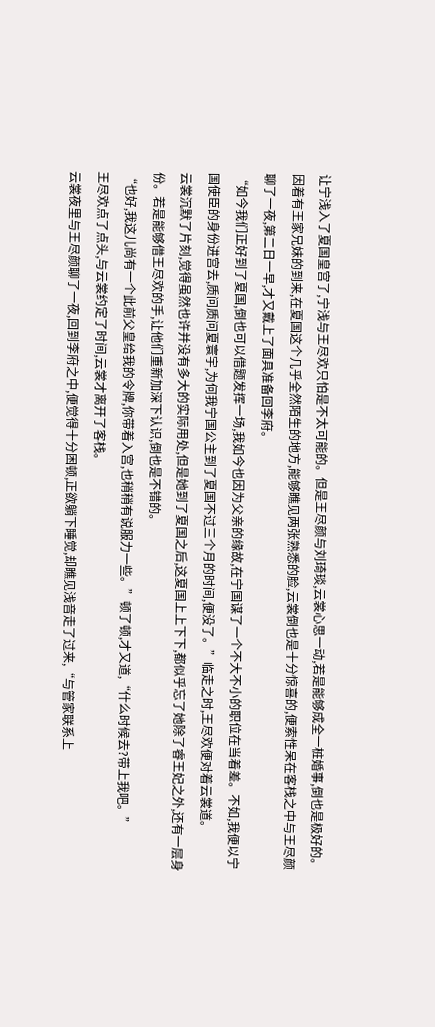让宁浅入了夏国皇宫了,宁浅与王尽欢只怕是不太可能的。但是王尽颜与刘琦琰,云裳心思一动,若是能够成全一桩婚事,倒也是极好的。
因着有王家兄妹的到来,在夏国这个几乎全然陌生的地方,能够瞧见两张熟悉的脸,云裳倒也是十分惊喜的,便索性呆在客栈之中与王尽颜聊了一夜,第二日一早,才又戴上了面具准备回李府。
“如今我们正好到了夏国,倒也可以借题发挥一场,我如今也因为父亲的缘故,在宁国谋了一个不大不小的职位在当着差。不如,我便以宁国使臣的身份进宫去,质问质问夏寰宇,为何我宁国公主到了夏国不过三个月的时间,便没了。”临走之时,王尽欢便对着云裳道。
云裳沉默了片刻,觉得虽然也许并没有多大的实际用处,但是她到了夏国之后,这夏国上上下下,都似乎忘了她除了睿王妃之外,还有一层身份。若是能够借王尽欢的手,让他们重新加深下认识,倒也是不错的。
“也好,我这儿尚有一个此前父皇给我的令牌,你带着入宫,也稍稍有说服力一些。”顿了顿,才又道,“什么时候去?带上我吧。”
王尽欢点了点头,与云裳约定了时间,云裳才离开了客栈。
云裳夜里与王尽颜聊了一夜,回到李府之中,便觉得十分困顿,正欲躺下睡觉,却瞧见浅音走了过来,“与管家联系上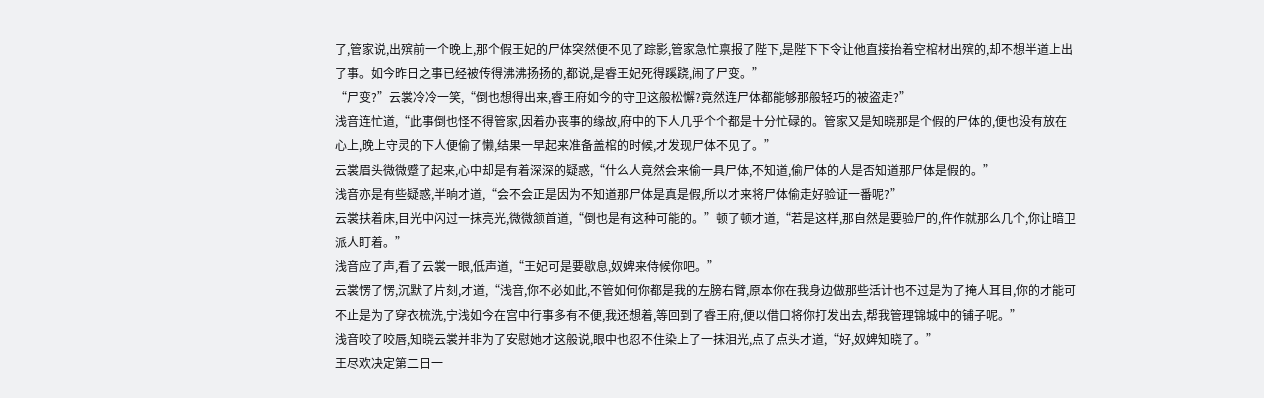了,管家说,出殡前一个晚上,那个假王妃的尸体突然便不见了踪影,管家急忙禀报了陛下,是陛下下令让他直接抬着空棺材出殡的,却不想半道上出了事。如今昨日之事已经被传得沸沸扬扬的,都说,是睿王妃死得蹊跷,闹了尸变。”
“尸变?”云裳冷冷一笑,“倒也想得出来,睿王府如今的守卫这般松懈?竟然连尸体都能够那般轻巧的被盗走?”
浅音连忙道,“此事倒也怪不得管家,因着办丧事的缘故,府中的下人几乎个个都是十分忙碌的。管家又是知晓那是个假的尸体的,便也没有放在心上,晚上守灵的下人便偷了懒,结果一早起来准备盖棺的时候,才发现尸体不见了。”
云裳眉头微微蹙了起来,心中却是有着深深的疑惑,“什么人竟然会来偷一具尸体,不知道,偷尸体的人是否知道那尸体是假的。”
浅音亦是有些疑惑,半晌才道,“会不会正是因为不知道那尸体是真是假,所以才来将尸体偷走好验证一番呢?”
云裳扶着床,目光中闪过一抹亮光,微微颔首道,“倒也是有这种可能的。”顿了顿才道,“若是这样,那自然是要验尸的,仵作就那么几个,你让暗卫派人盯着。”
浅音应了声,看了云裳一眼,低声道,“王妃可是要歇息,奴婢来侍候你吧。”
云裳愣了愣,沉默了片刻,才道,“浅音,你不必如此,不管如何你都是我的左膀右臂,原本你在我身边做那些活计也不过是为了掩人耳目,你的才能可不止是为了穿衣梳洗,宁浅如今在宫中行事多有不便,我还想着,等回到了睿王府,便以借口将你打发出去,帮我管理锦城中的铺子呢。”
浅音咬了咬唇,知晓云裳并非为了安慰她才这般说,眼中也忍不住染上了一抹泪光,点了点头才道,“好,奴婢知晓了。”
王尽欢决定第二日一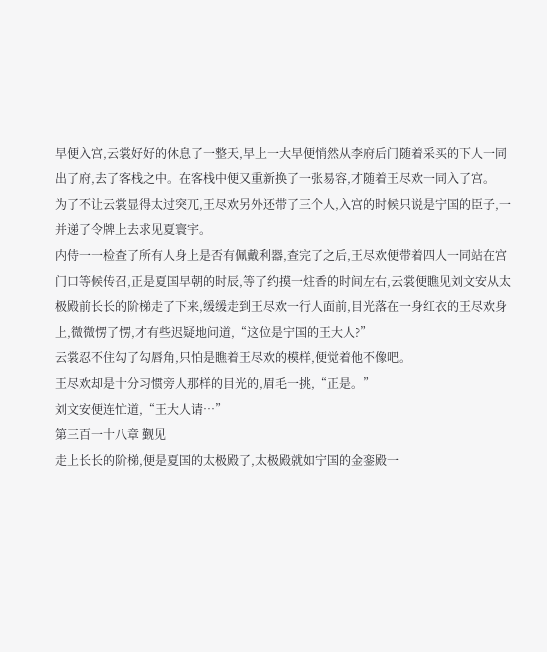早便入宫,云裳好好的休息了一整天,早上一大早便悄然从李府后门随着采买的下人一同出了府,去了客栈之中。在客栈中便又重新换了一张易容,才随着王尽欢一同入了宫。
为了不让云裳显得太过突兀,王尽欢另外还带了三个人,入宫的时候只说是宁国的臣子,一并递了令牌上去求见夏寰宇。
内侍一一检查了所有人身上是否有佩戴利器,查完了之后,王尽欢便带着四人一同站在宫门口等候传召,正是夏国早朝的时辰,等了约摸一炷香的时间左右,云裳便瞧见刘文安从太极殿前长长的阶梯走了下来,缓缓走到王尽欢一行人面前,目光落在一身红衣的王尽欢身上,微微愣了愣,才有些迟疑地问道,“这位是宁国的王大人?”
云裳忍不住勾了勾唇角,只怕是瞧着王尽欢的模样,便觉着他不像吧。
王尽欢却是十分习惯旁人那样的目光的,眉毛一挑,“正是。”
刘文安便连忙道,“王大人请…”
第三百一十八章 觐见
走上长长的阶梯,便是夏国的太极殿了,太极殿就如宁国的金銮殿一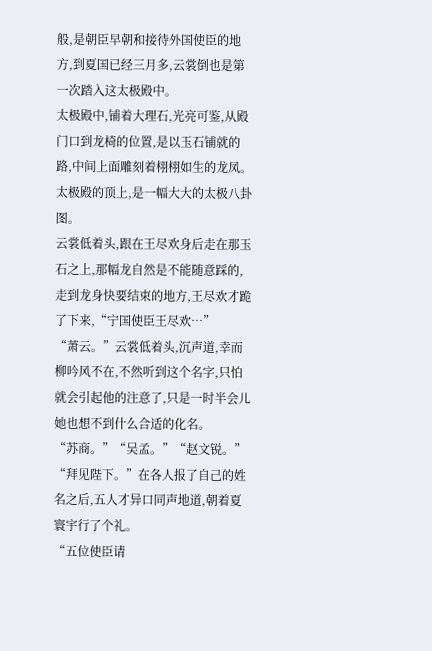般,是朝臣早朝和接待外国使臣的地方,到夏国已经三月多,云裳倒也是第一次踏入这太极殿中。
太极殿中,铺着大理石,光亮可鉴,从殿门口到龙椅的位置,是以玉石铺就的路,中间上面雕刻着栩栩如生的龙凤。太极殿的顶上,是一幅大大的太极八卦图。
云裳低着头,跟在王尽欢身后走在那玉石之上,那幅龙自然是不能随意踩的,走到龙身快要结束的地方,王尽欢才跪了下来,“宁国使臣王尽欢…”
“萧云。”云裳低着头,沉声道,幸而柳吟风不在,不然听到这个名字,只怕就会引起他的注意了,只是一时半会儿她也想不到什么合适的化名。
“苏商。”“吴孟。”“赵文锐。”
“拜见陛下。”在各人报了自己的姓名之后,五人才异口同声地道,朝着夏寰宇行了个礼。
“五位使臣请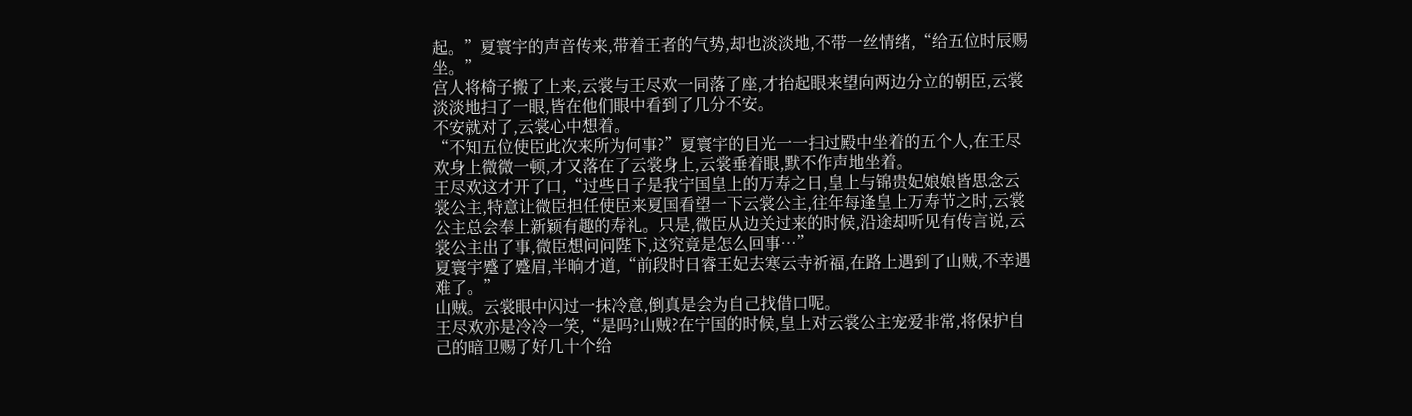起。”夏寰宇的声音传来,带着王者的气势,却也淡淡地,不带一丝情绪,“给五位时辰赐坐。”
宫人将椅子搬了上来,云裳与王尽欢一同落了座,才抬起眼来望向两边分立的朝臣,云裳淡淡地扫了一眼,皆在他们眼中看到了几分不安。
不安就对了,云裳心中想着。
“不知五位使臣此次来所为何事?”夏寰宇的目光一一扫过殿中坐着的五个人,在王尽欢身上微微一顿,才又落在了云裳身上,云裳垂着眼,默不作声地坐着。
王尽欢这才开了口,“过些日子是我宁国皇上的万寿之日,皇上与锦贵妃娘娘皆思念云裳公主,特意让微臣担任使臣来夏国看望一下云裳公主,往年每逢皇上万寿节之时,云裳公主总会奉上新颖有趣的寿礼。只是,微臣从边关过来的时候,沿途却听见有传言说,云裳公主出了事,微臣想问问陛下,这究竟是怎么回事…”
夏寰宇蹙了蹙眉,半晌才道,“前段时日睿王妃去寒云寺祈福,在路上遇到了山贼,不幸遇难了。”
山贼。云裳眼中闪过一抹冷意,倒真是会为自己找借口呢。
王尽欢亦是冷冷一笑,“是吗?山贼?在宁国的时候,皇上对云裳公主宠爱非常,将保护自己的暗卫赐了好几十个给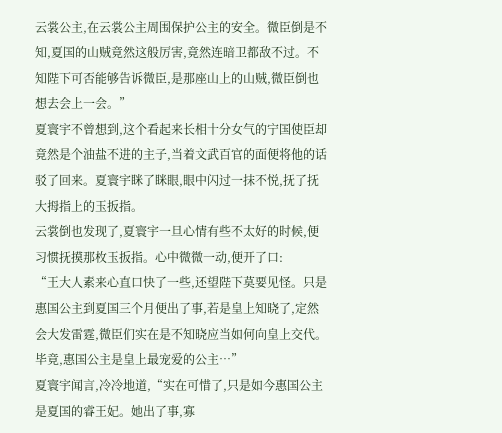云裳公主,在云裳公主周围保护公主的安全。微臣倒是不知,夏国的山贼竟然这般厉害,竟然连暗卫都敌不过。不知陛下可否能够告诉微臣,是那座山上的山贼,微臣倒也想去会上一会。”
夏寰宇不曾想到,这个看起来长相十分女气的宁国使臣却竟然是个油盐不进的主子,当着文武百官的面便将他的话驳了回来。夏寰宇眯了眯眼,眼中闪过一抹不悦,抚了抚大拇指上的玉扳指。
云裳倒也发现了,夏寰宇一旦心情有些不太好的时候,便习惯抚摸那枚玉扳指。心中微微一动,便开了口:
“王大人素来心直口快了一些,还望陛下莫要见怪。只是惠国公主到夏国三个月便出了事,若是皇上知晓了,定然会大发雷霆,微臣们实在是不知晓应当如何向皇上交代。毕竟,惠国公主是皇上最宠爱的公主…”
夏寰宇闻言,冷冷地道,“实在可惜了,只是如今惠国公主是夏国的睿王妃。她出了事,寡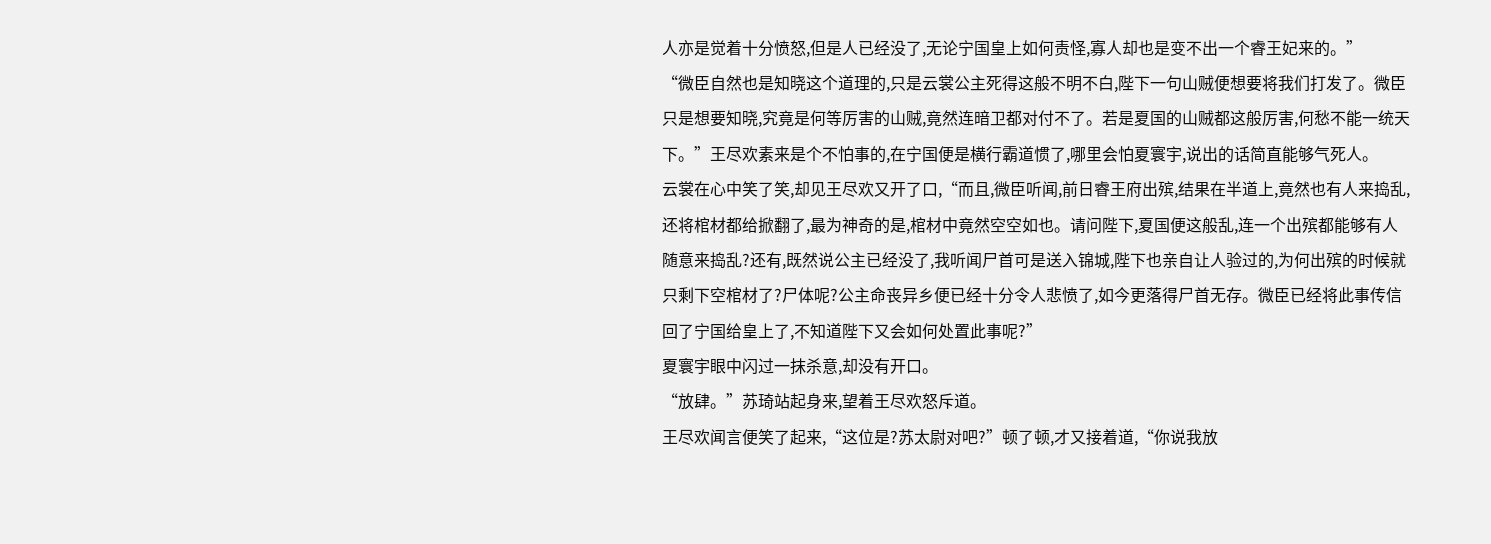人亦是觉着十分愤怒,但是人已经没了,无论宁国皇上如何责怪,寡人却也是变不出一个睿王妃来的。”
“微臣自然也是知晓这个道理的,只是云裳公主死得这般不明不白,陛下一句山贼便想要将我们打发了。微臣只是想要知晓,究竟是何等厉害的山贼,竟然连暗卫都对付不了。若是夏国的山贼都这般厉害,何愁不能一统天下。”王尽欢素来是个不怕事的,在宁国便是横行霸道惯了,哪里会怕夏寰宇,说出的话简直能够气死人。
云裳在心中笑了笑,却见王尽欢又开了口,“而且,微臣听闻,前日睿王府出殡,结果在半道上,竟然也有人来捣乱,还将棺材都给掀翻了,最为神奇的是,棺材中竟然空空如也。请问陛下,夏国便这般乱,连一个出殡都能够有人随意来捣乱?还有,既然说公主已经没了,我听闻尸首可是送入锦城,陛下也亲自让人验过的,为何出殡的时候就只剩下空棺材了?尸体呢?公主命丧异乡便已经十分令人悲愤了,如今更落得尸首无存。微臣已经将此事传信回了宁国给皇上了,不知道陛下又会如何处置此事呢?”
夏寰宇眼中闪过一抹杀意,却没有开口。
“放肆。”苏琦站起身来,望着王尽欢怒斥道。
王尽欢闻言便笑了起来,“这位是?苏太尉对吧?”顿了顿,才又接着道,“你说我放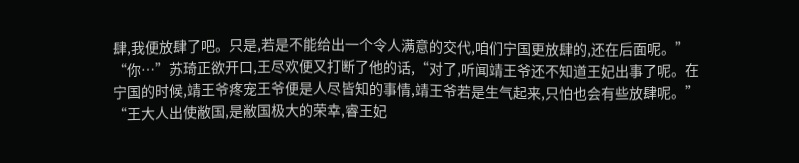肆,我便放肆了吧。只是,若是不能给出一个令人满意的交代,咱们宁国更放肆的,还在后面呢。”
“你…”苏琦正欲开口,王尽欢便又打断了他的话,“对了,听闻靖王爷还不知道王妃出事了呢。在宁国的时候,靖王爷疼宠王爷便是人尽皆知的事情,靖王爷若是生气起来,只怕也会有些放肆呢。”
“王大人出使敝国,是敝国极大的荣幸,睿王妃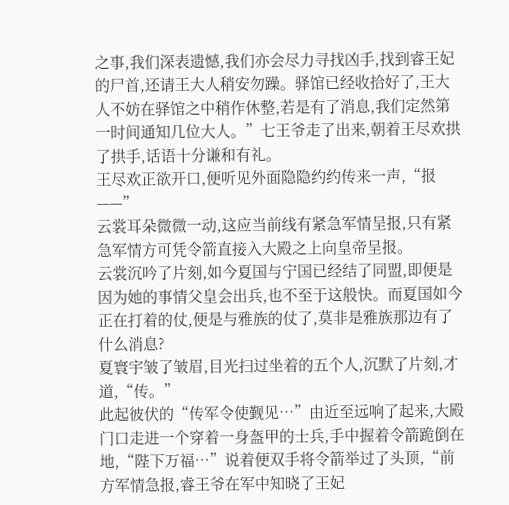之事,我们深表遗憾,我们亦会尽力寻找凶手,找到睿王妃的尸首,还请王大人稍安勿躁。驿馆已经收拾好了,王大人不妨在驿馆之中稍作休整,若是有了消息,我们定然第一时间通知几位大人。”七王爷走了出来,朝着王尽欢拱了拱手,话语十分谦和有礼。
王尽欢正欲开口,便听见外面隐隐约约传来一声,“报——”
云裳耳朵微微一动,这应当前线有紧急军情呈报,只有紧急军情方可凭令箭直接入大殿之上向皇帝呈报。
云裳沉吟了片刻,如今夏国与宁国已经结了同盟,即便是因为她的事情父皇会出兵,也不至于这般快。而夏国如今正在打着的仗,便是与雅族的仗了,莫非是雅族那边有了什么消息?
夏寰宇皱了皱眉,目光扫过坐着的五个人,沉默了片刻,才道,“传。”
此起彼伏的“传军令使觐见…”由近至远响了起来,大殿门口走进一个穿着一身盔甲的士兵,手中握着令箭跪倒在地,“陛下万福…”说着便双手将令箭举过了头顶,“前方军情急报,睿王爷在军中知晓了王妃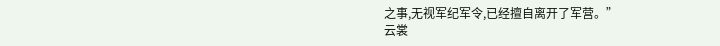之事,无视军纪军令,已经擅自离开了军营。”
云裳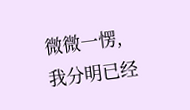微微一愣,我分明已经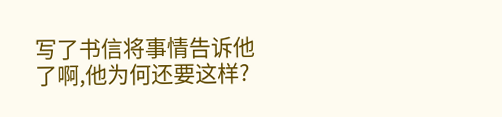写了书信将事情告诉他了啊,他为何还要这样?